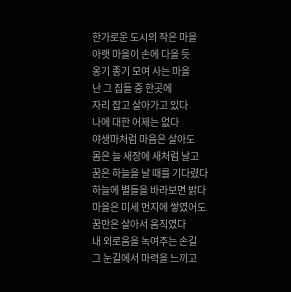한가로운 도시의 작은 마을
아랫 마을이 손에 다을 듯
옹기 종기 모여 사는 마을
난 그 집들 중 한곳에
자리 잡고 살아가고 있다
나에 대한 어제는 없다
야생마처럼 마음은 살아도
몸은 늘 새장에 새처럼 날고
꿈은 하늘을 날 때를 기다렸다
하늘에 별들을 바라보면 밝다
마을은 미세 먼지에 쌓였어도
꿈만은 살아서 움직였다
내 외로움을 녹여주는 손길
그 눈길에서 마력을 느끼고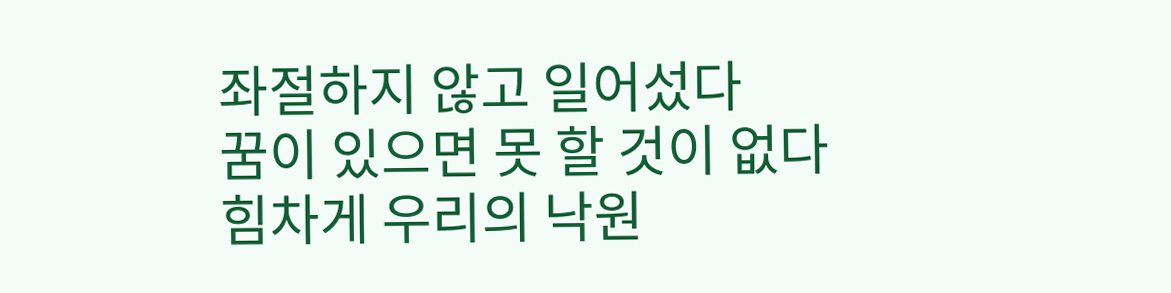좌절하지 않고 일어섰다
꿈이 있으면 못 할 것이 없다
힘차게 우리의 낙원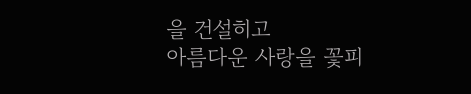을 건설히고
아름다운 사랑을 꽃피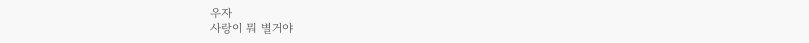우자
사랑이 뭐 별거야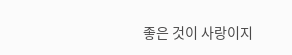좋은 것이 사랑이지